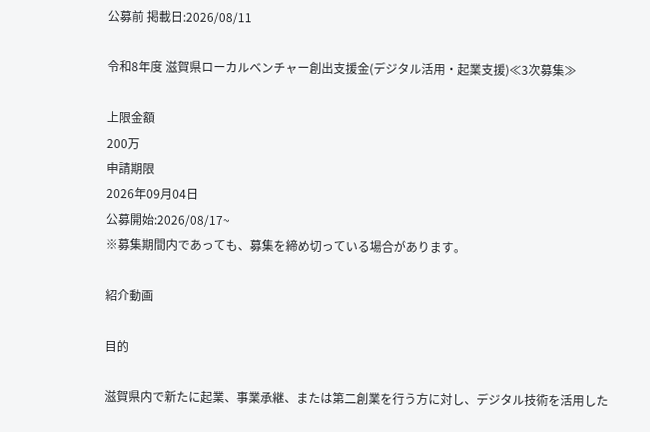公募前 掲載日:2026/08/11

令和8年度 滋賀県ローカルベンチャー創出支援金(デジタル活用・起業支援)≪3次募集≫

上限金額
200万
申請期限
2026年09月04日
公募開始:2026/08/17~
※募集期間内であっても、募集を締め切っている場合があります。

紹介動画

目的

滋賀県内で新たに起業、事業承継、または第二創業を行う方に対し、デジタル技術を活用した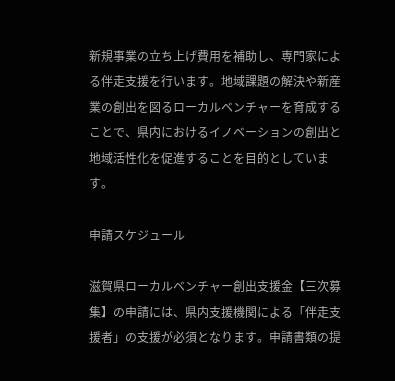新規事業の立ち上げ費用を補助し、専門家による伴走支援を行います。地域課題の解決や新産業の創出を図るローカルベンチャーを育成することで、県内におけるイノベーションの創出と地域活性化を促進することを目的としています。

申請スケジュール

滋賀県ローカルベンチャー創出支援金【三次募集】の申請には、県内支援機関による「伴走支援者」の支援が必須となります。申請書類の提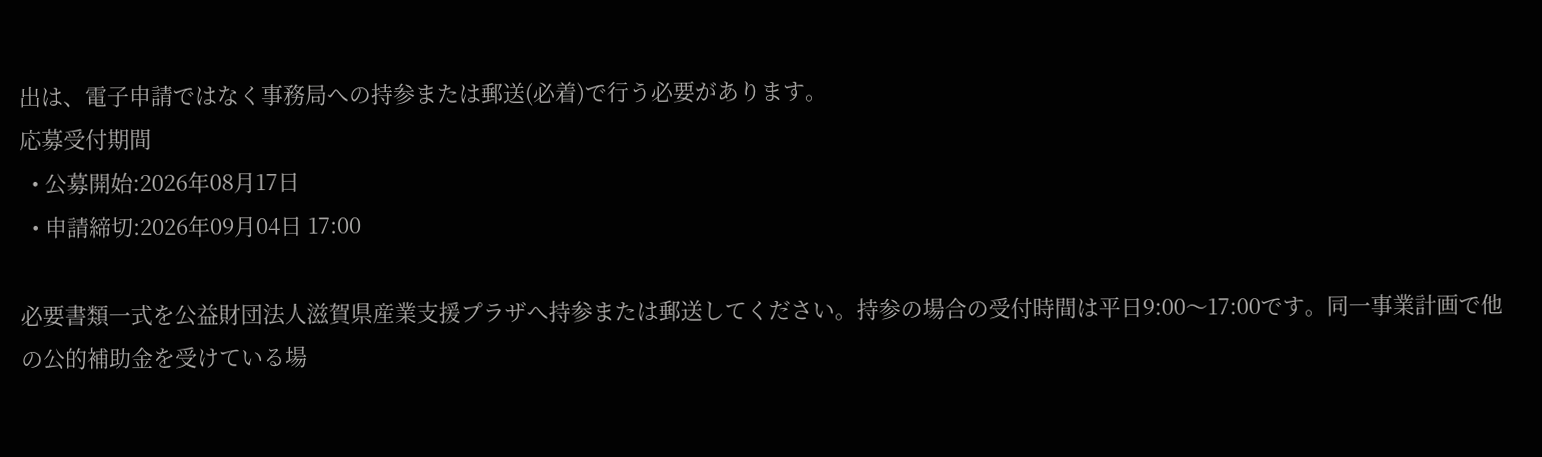出は、電子申請ではなく事務局への持参または郵送(必着)で行う必要があります。
応募受付期間
  • 公募開始:2026年08月17日
  • 申請締切:2026年09月04日 17:00

必要書類一式を公益財団法人滋賀県産業支援プラザへ持参または郵送してください。持参の場合の受付時間は平日9:00〜17:00です。同一事業計画で他の公的補助金を受けている場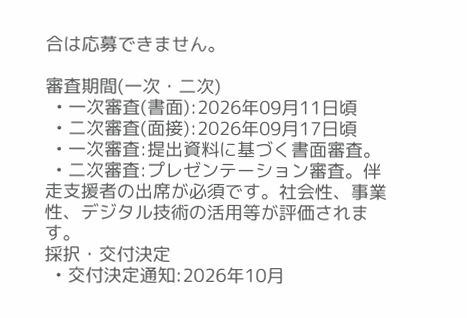合は応募できません。

審査期間(一次・二次)
  • 一次審査(書面):2026年09月11日頃
  • 二次審査(面接):2026年09月17日頃
  • 一次審査:提出資料に基づく書面審査。
  • 二次審査:プレゼンテーション審査。伴走支援者の出席が必須です。社会性、事業性、デジタル技術の活用等が評価されます。
採択・交付決定
  • 交付決定通知:2026年10月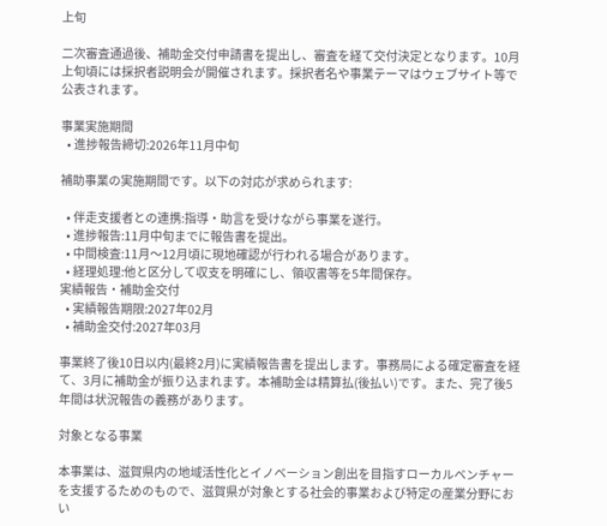上旬

二次審査通過後、補助金交付申請書を提出し、審査を経て交付決定となります。10月上旬頃には採択者説明会が開催されます。採択者名や事業テーマはウェブサイト等で公表されます。

事業実施期間
  • 進捗報告締切:2026年11月中旬

補助事業の実施期間です。以下の対応が求められます:

  • 伴走支援者との連携:指導・助言を受けながら事業を遂行。
  • 進捗報告:11月中旬までに報告書を提出。
  • 中間検査:11月〜12月頃に現地確認が行われる場合があります。
  • 経理処理:他と区分して収支を明確にし、領収書等を5年間保存。
実績報告・補助金交付
  • 実績報告期限:2027年02月
  • 補助金交付:2027年03月

事業終了後10日以内(最終2月)に実績報告書を提出します。事務局による確定審査を経て、3月に補助金が振り込まれます。本補助金は精算払(後払い)です。また、完了後5年間は状況報告の義務があります。

対象となる事業

本事業は、滋賀県内の地域活性化とイノベーション創出を目指すローカルベンチャーを支援するためのもので、滋賀県が対象とする社会的事業および特定の産業分野におい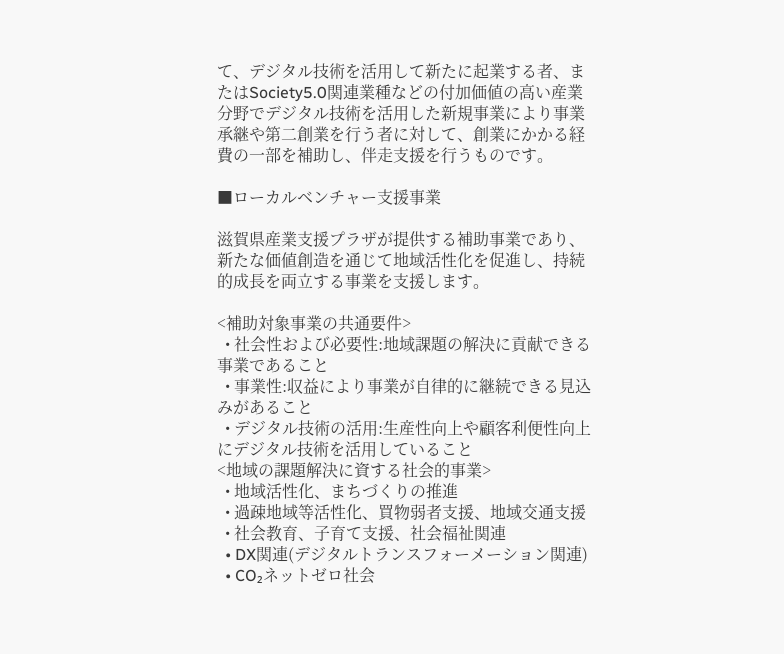て、デジタル技術を活用して新たに起業する者、またはSociety5.0関連業種などの付加価値の高い産業分野でデジタル技術を活用した新規事業により事業承継や第二創業を行う者に対して、創業にかかる経費の一部を補助し、伴走支援を行うものです。

■ローカルベンチャー支援事業

滋賀県産業支援プラザが提供する補助事業であり、新たな価値創造を通じて地域活性化を促進し、持続的成長を両立する事業を支援します。

<補助対象事業の共通要件>
  • 社会性および必要性:地域課題の解決に貢献できる事業であること
  • 事業性:収益により事業が自律的に継続できる見込みがあること
  • デジタル技術の活用:生産性向上や顧客利便性向上にデジタル技術を活用していること
<地域の課題解決に資する社会的事業>
  • 地域活性化、まちづくりの推進
  • 過疎地域等活性化、買物弱者支援、地域交通支援
  • 社会教育、子育て支援、社会福祉関連
  • DX関連(デジタルトランスフォーメーション関連)
  • CO₂ネットゼロ社会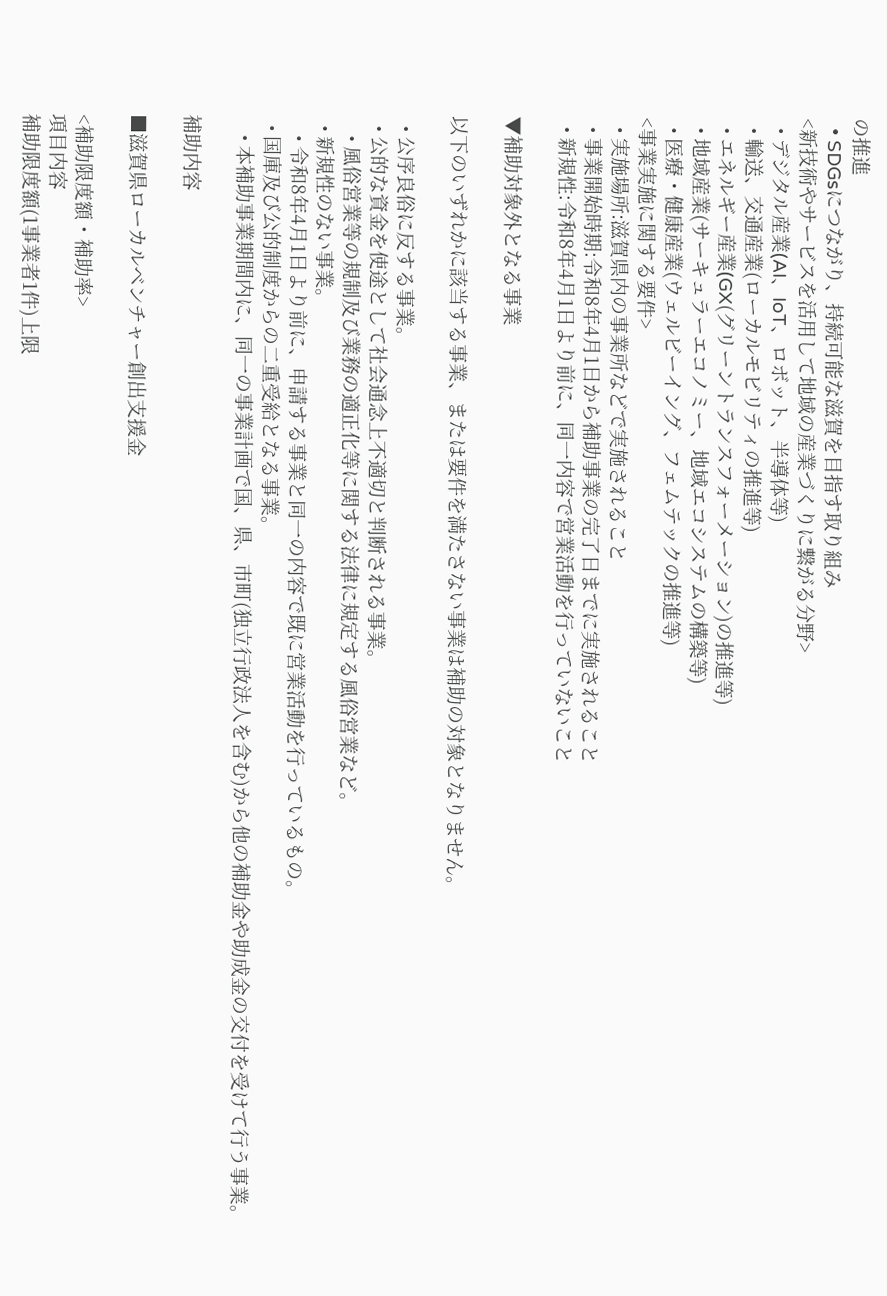の推進
  • SDGsにつながり、持続可能な滋賀を目指す取り組み
<新技術やサービスを活用して地域の産業づくりに繋がる分野>
  • デジタル産業(AI、IoT、ロボット、半導体等)
  • 輸送、交通産業(ローカルモビリティの推進等)
  • エネルギー産業(GX(グリーントランスフォーメーション)の推進等)
  • 地域産業(サーキュラーエコノミー、地域エコシステムの構築等)
  • 医療・健康産業(ウェルビーイング、フェムテックの推進等)
<事業実施に関する要件>
  • 実施場所:滋賀県内の事業所などで実施されること
  • 事業開始時期:令和8年4月1日から補助事業の完了日までに実施されること
  • 新規性:令和8年4月1日より前に、同一内容で営業活動を行っていないこと

▼補助対象外となる事業

以下のいずれかに該当する事業、または要件を満たさない事業は補助の対象となりません。

  • 公序良俗に反する事業。
  • 公的な資金を使途として社会通念上不適切と判断される事業。
    • 風俗営業等の規制及び業務の適正化等に関する法律に規定する風俗営業など。
  • 新規性のない事業。
    • 令和8年4月1日より前に、申請する事業と同一の内容で既に営業活動を行っているもの。
  • 国庫及び公的制度からの二重受給となる事業。
    • 本補助事業期間内に、同一の事業計画で国、県、市町(独立行政法人を含む)から他の補助金や助成金の交付を受けて行う事業。

補助内容

■滋賀県ローカルベンチャー創出支援金

<補助限度額・補助率>
項目内容
補助限度額(1事業者1件)上限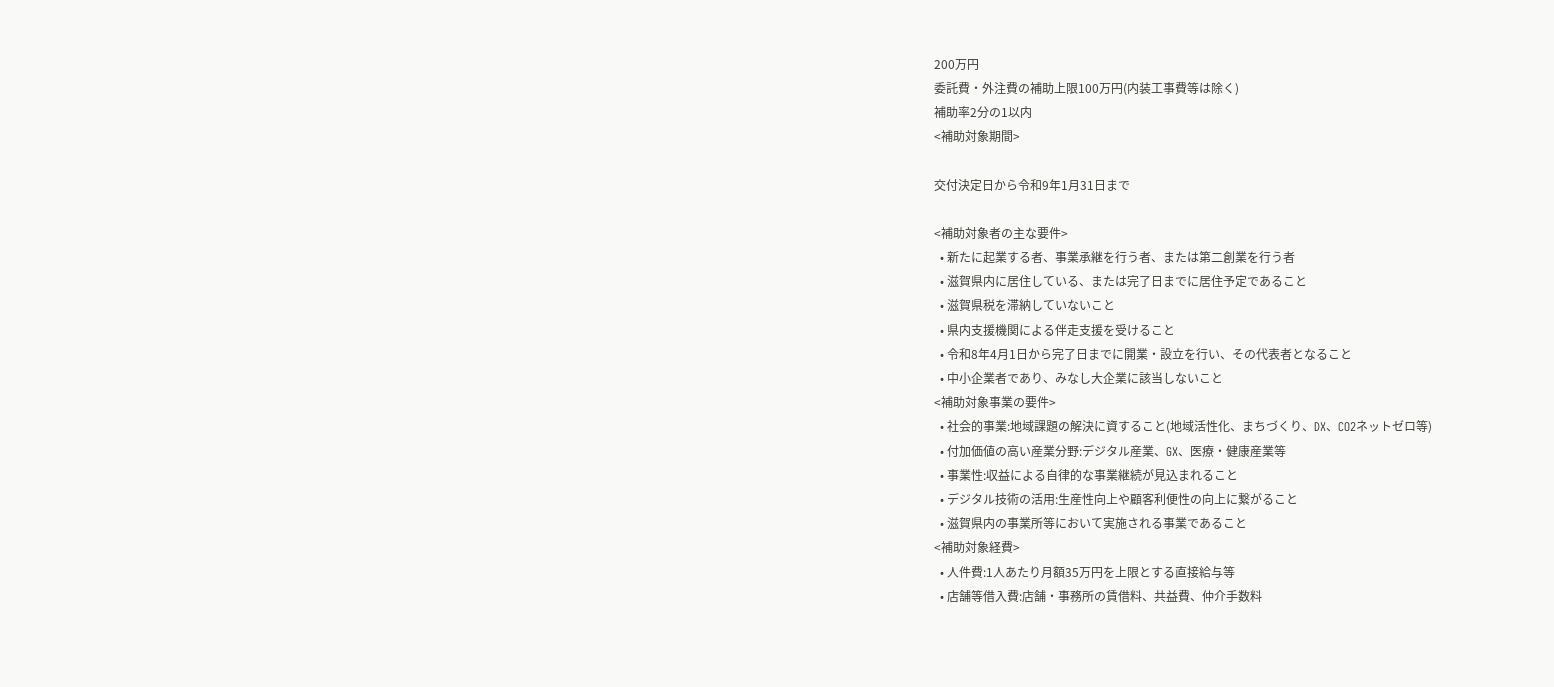200万円
委託費・外注費の補助上限100万円(内装工事費等は除く)
補助率2分の1以内
<補助対象期間>

交付決定日から令和9年1月31日まで

<補助対象者の主な要件>
  • 新たに起業する者、事業承継を行う者、または第二創業を行う者
  • 滋賀県内に居住している、または完了日までに居住予定であること
  • 滋賀県税を滞納していないこと
  • 県内支援機関による伴走支援を受けること
  • 令和8年4月1日から完了日までに開業・設立を行い、その代表者となること
  • 中小企業者であり、みなし大企業に該当しないこと
<補助対象事業の要件>
  • 社会的事業:地域課題の解決に資すること(地域活性化、まちづくり、DX、CO2ネットゼロ等)
  • 付加価値の高い産業分野:デジタル産業、GX、医療・健康産業等
  • 事業性:収益による自律的な事業継続が見込まれること
  • デジタル技術の活用:生産性向上や顧客利便性の向上に繋がること
  • 滋賀県内の事業所等において実施される事業であること
<補助対象経費>
  • 人件費:1人あたり月額35万円を上限とする直接給与等
  • 店舗等借入費:店舗・事務所の賃借料、共益費、仲介手数料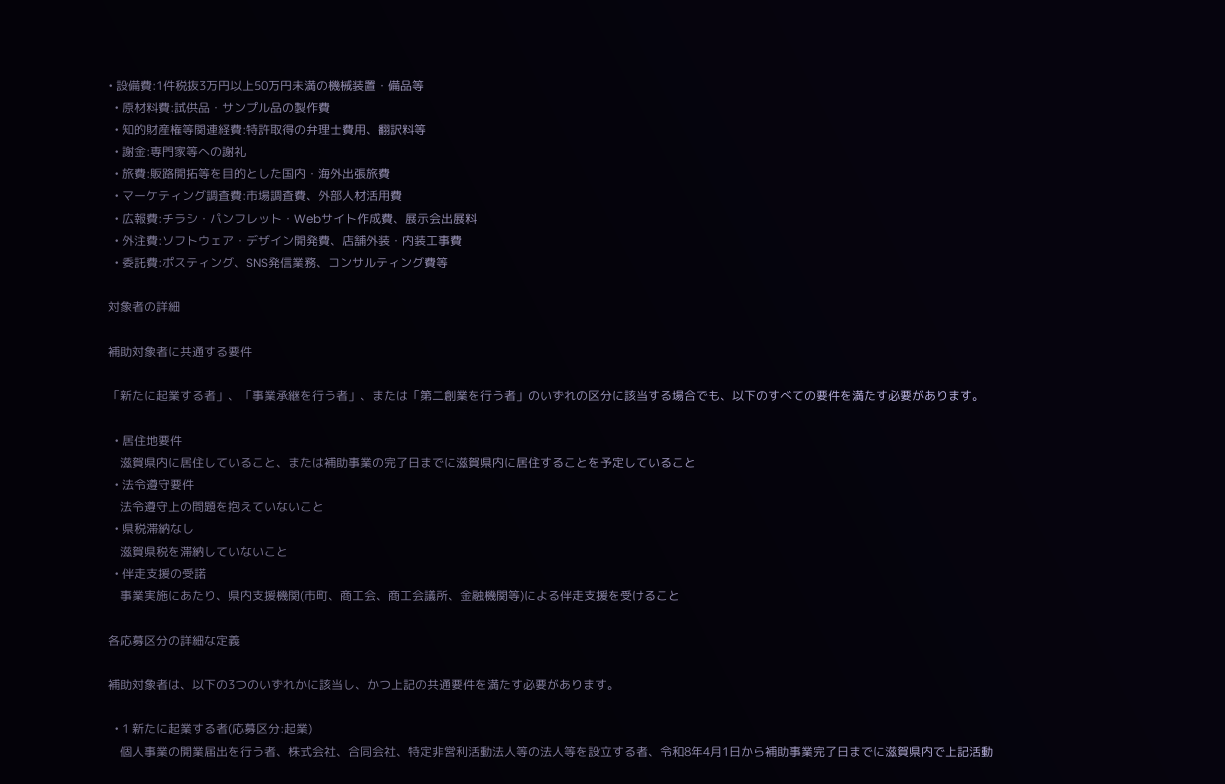• 設備費:1件税抜3万円以上50万円未満の機械装置・備品等
  • 原材料費:試供品・サンプル品の製作費
  • 知的財産権等関連経費:特許取得の弁理士費用、翻訳料等
  • 謝金:専門家等への謝礼
  • 旅費:販路開拓等を目的とした国内・海外出張旅費
  • マーケティング調査費:市場調査費、外部人材活用費
  • 広報費:チラシ・パンフレット・Webサイト作成費、展示会出展料
  • 外注費:ソフトウェア・デザイン開発費、店舗外装・内装工事費
  • 委託費:ポスティング、SNS発信業務、コンサルティング費等

対象者の詳細

補助対象者に共通する要件

「新たに起業する者」、「事業承継を行う者」、または「第二創業を行う者」のいずれの区分に該当する場合でも、以下のすべての要件を満たす必要があります。

  • 居住地要件
    滋賀県内に居住していること、または補助事業の完了日までに滋賀県内に居住することを予定していること
  • 法令遵守要件
    法令遵守上の問題を抱えていないこと
  • 県税滞納なし
    滋賀県税を滞納していないこと
  • 伴走支援の受諾
    事業実施にあたり、県内支援機関(市町、商工会、商工会議所、金融機関等)による伴走支援を受けること

各応募区分の詳細な定義

補助対象者は、以下の3つのいずれかに該当し、かつ上記の共通要件を満たす必要があります。

  • 1 新たに起業する者(応募区分:起業)
    個人事業の開業届出を行う者、株式会社、合同会社、特定非営利活動法人等の法人等を設立する者、令和8年4月1日から補助事業完了日までに滋賀県内で上記活動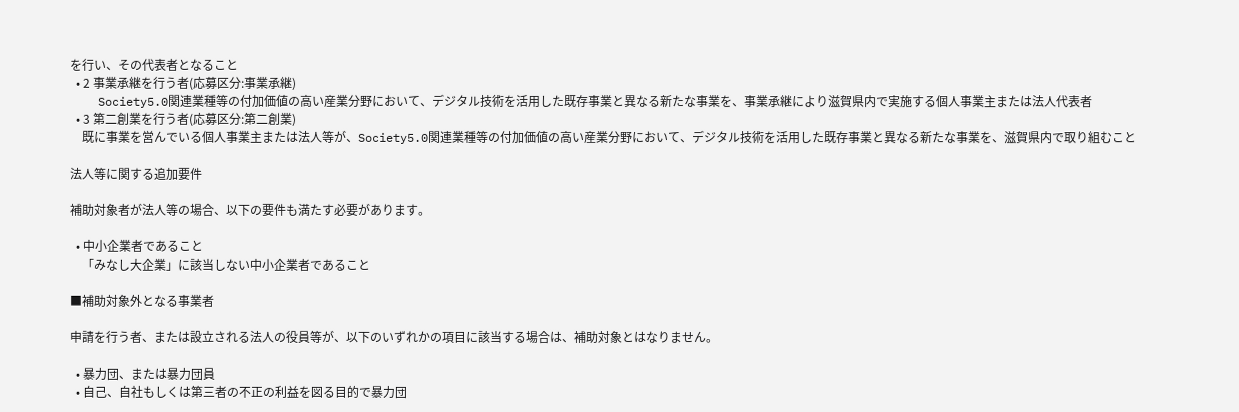を行い、その代表者となること
  • 2 事業承継を行う者(応募区分:事業承継)
    Society5.0関連業種等の付加価値の高い産業分野において、デジタル技術を活用した既存事業と異なる新たな事業を、事業承継により滋賀県内で実施する個人事業主または法人代表者
  • 3 第二創業を行う者(応募区分:第二創業)
    既に事業を営んでいる個人事業主または法人等が、Society5.0関連業種等の付加価値の高い産業分野において、デジタル技術を活用した既存事業と異なる新たな事業を、滋賀県内で取り組むこと

法人等に関する追加要件

補助対象者が法人等の場合、以下の要件も満たす必要があります。

  • 中小企業者であること
    「みなし大企業」に該当しない中小企業者であること

■補助対象外となる事業者

申請を行う者、または設立される法人の役員等が、以下のいずれかの項目に該当する場合は、補助対象とはなりません。

  • 暴力団、または暴力団員
  • 自己、自社もしくは第三者の不正の利益を図る目的で暴力団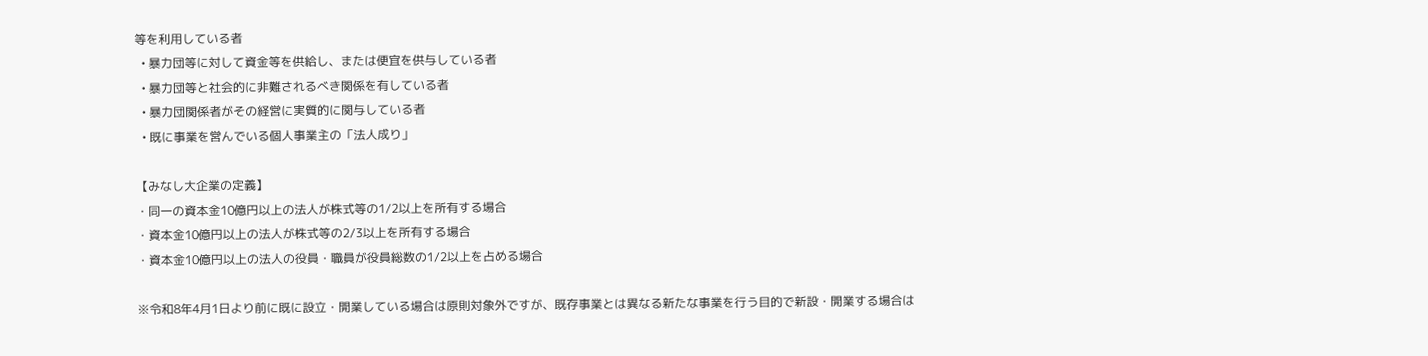等を利用している者
  • 暴力団等に対して資金等を供給し、または便宜を供与している者
  • 暴力団等と社会的に非難されるべき関係を有している者
  • 暴力団関係者がその経営に実質的に関与している者
  • 既に事業を営んでいる個人事業主の「法人成り」

【みなし大企業の定義】
・同一の資本金10億円以上の法人が株式等の1/2以上を所有する場合
・資本金10億円以上の法人が株式等の2/3以上を所有する場合
・資本金10億円以上の法人の役員・職員が役員総数の1/2以上を占める場合

※令和8年4月1日より前に既に設立・開業している場合は原則対象外ですが、既存事業とは異なる新たな事業を行う目的で新設・開業する場合は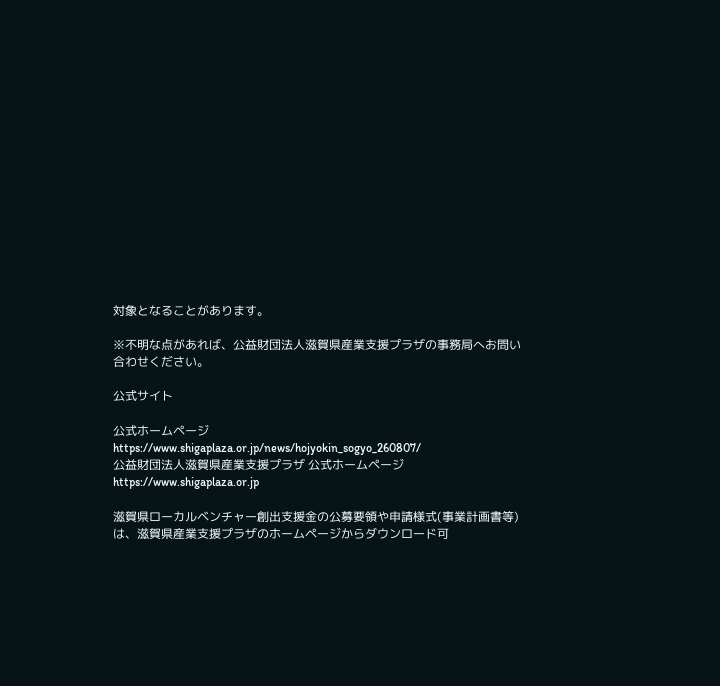対象となることがあります。

※不明な点があれば、公益財団法人滋賀県産業支援プラザの事務局へお問い合わせください。

公式サイト

公式ホームページ
https://www.shigaplaza.or.jp/news/hojyokin_sogyo_260807/
公益財団法人滋賀県産業支援プラザ 公式ホームページ
https://www.shigaplaza.or.jp

滋賀県ローカルベンチャー創出支援金の公募要領や申請様式(事業計画書等)は、滋賀県産業支援プラザのホームページからダウンロード可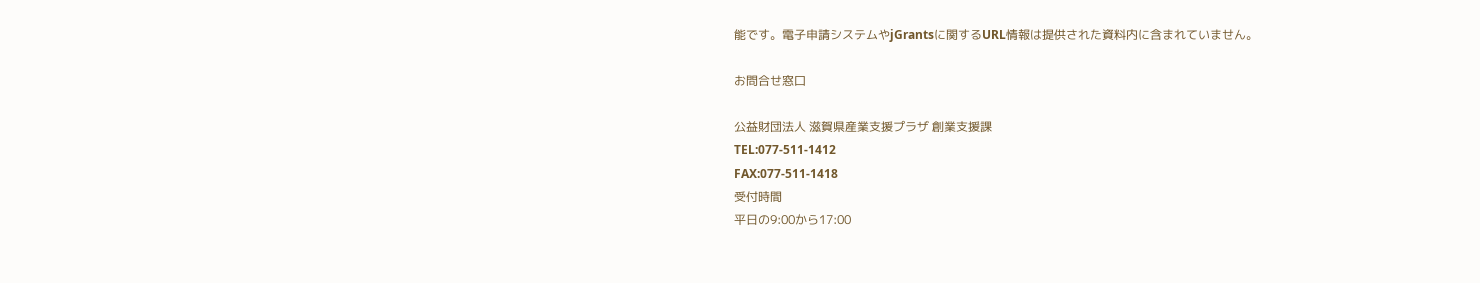能です。電子申請システムやjGrantsに関するURL情報は提供された資料内に含まれていません。

お問合せ窓口

公益財団法人 滋賀県産業支援プラザ 創業支援課
TEL:077-511-1412
FAX:077-511-1418
受付時間
平日の9:00から17:00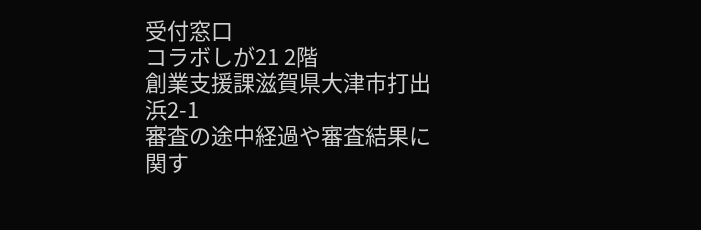受付窓口
コラボしが21 2階
創業支援課滋賀県大津市打出浜2-1
審査の途中経過や審査結果に関す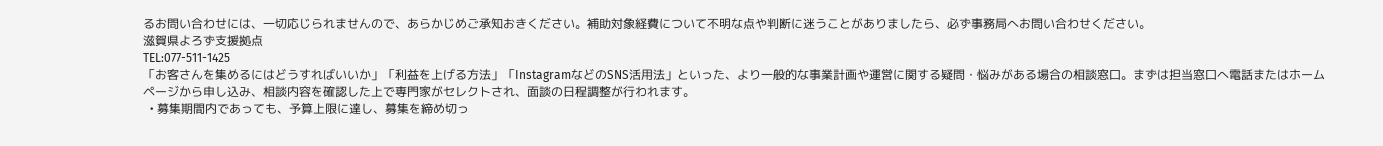るお問い合わせには、一切応じられませんので、あらかじめご承知おきください。補助対象経費について不明な点や判断に迷うことがありましたら、必ず事務局へお問い合わせください。
滋賀県よろず支援拠点
TEL:077-511-1425
「お客さんを集めるにはどうすればいいか」「利益を上げる方法」「InstagramなどのSNS活用法」といった、より一般的な事業計画や運営に関する疑問・悩みがある場合の相談窓口。まずは担当窓口へ電話またはホームページから申し込み、相談内容を確認した上で専門家がセレクトされ、面談の日程調整が行われます。
  • 募集期間内であっても、予算上限に達し、募集を締め切っ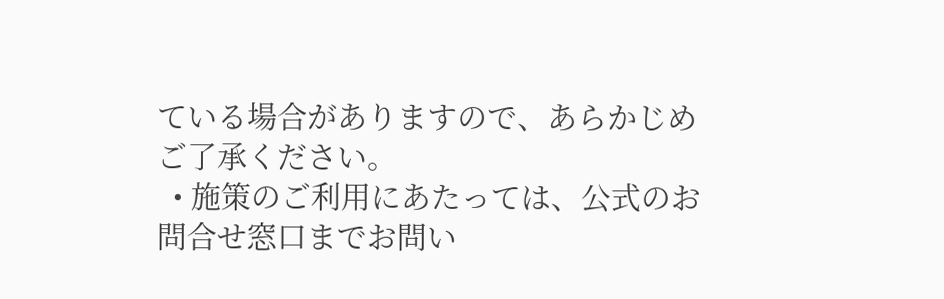ている場合がありますので、あらかじめご了承ください。
  • 施策のご利用にあたっては、公式のお問合せ窓口までお問い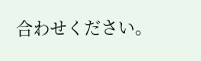合わせください。